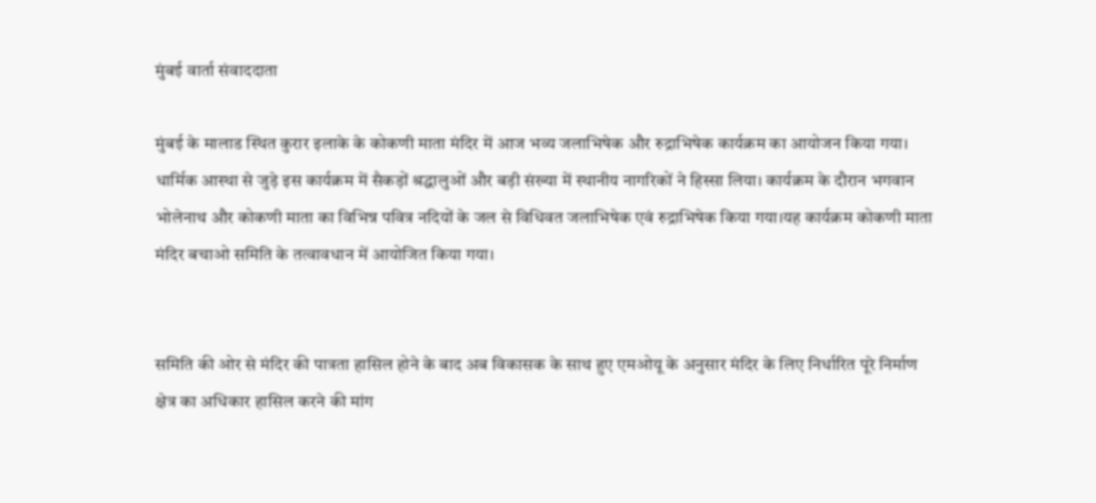मुंबई वार्ता संवाददाता

मुंबई के मालाड स्थित कुरार इलाके के कोकणी माता मंदिर में आज भव्य जलाभिषेक और रुद्राभिषेक कार्यक्रम का आयोजन किया गया। धार्मिक आस्था से जुड़े इस कार्यक्रम में सैकड़ों श्रद्धालुओं और बड़ी संख्या में स्थानीय नागरिकों ने हिस्सा लिया। कार्यक्रम के दौरान भगवान भोलेनाथ और कोकणी माता का विभिन्न पवित्र नदियों के जल से विधिवत जलाभिषेक एवं रुद्राभिषेक किया गया।यह कार्यक्रम कोकणी माता मंदिर बचाओ समिति के तत्वावधान में आयोजित किया गया।


समिति की ओर से मंदिर की पात्रता हासिल होने के बाद अब विकासक के साथ हुए एमओयू के अनुसार मंदिर के लिए निर्धारित पूरे निर्माण क्षेत्र का अधिकार हासिल करने की मांग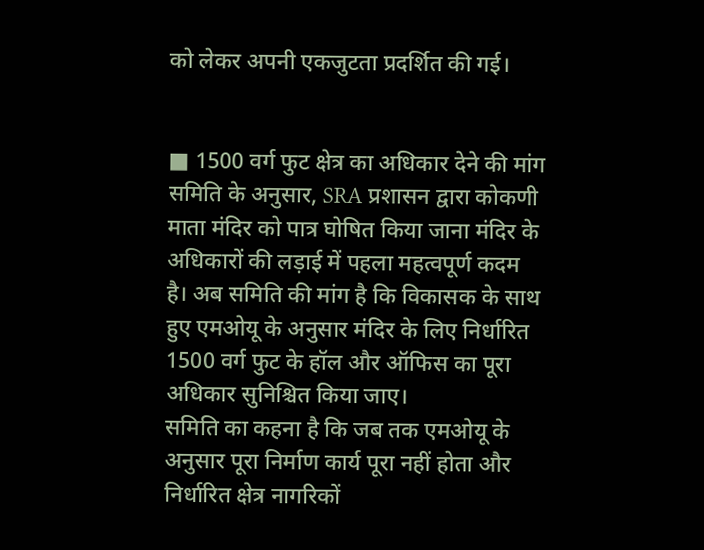को लेकर अपनी एकजुटता प्रदर्शित की गई।


■ 1500 वर्ग फुट क्षेत्र का अधिकार देने की मांग
समिति के अनुसार, SRA प्रशासन द्वारा कोकणी माता मंदिर को पात्र घोषित किया जाना मंदिर के अधिकारों की लड़ाई में पहला महत्वपूर्ण कदम है। अब समिति की मांग है कि विकासक के साथ हुए एमओयू के अनुसार मंदिर के लिए निर्धारित 1500 वर्ग फुट के हॉल और ऑफिस का पूरा अधिकार सुनिश्चित किया जाए।
समिति का कहना है कि जब तक एमओयू के अनुसार पूरा निर्माण कार्य पूरा नहीं होता और निर्धारित क्षेत्र नागरिकों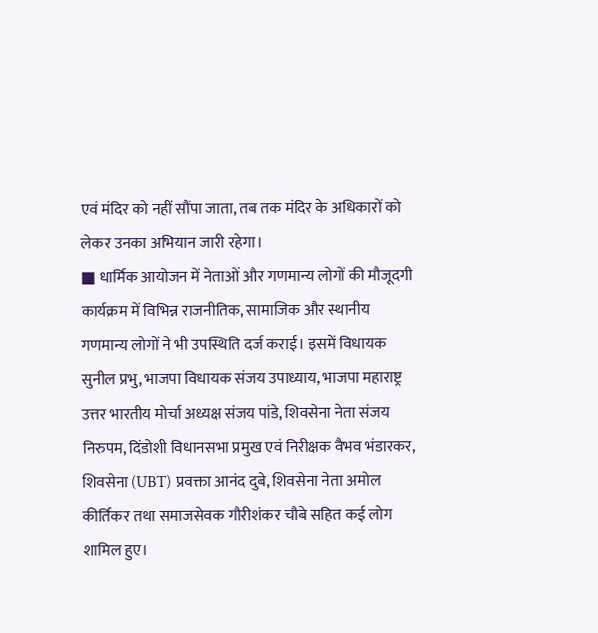एवं मंदिर को नहीं सौंपा जाता, तब तक मंदिर के अधिकारों को लेकर उनका अभियान जारी रहेगा।
■ धार्मिक आयोजन में नेताओं और गणमान्य लोगों की मौजूदगी
कार्यक्रम में विभिन्न राजनीतिक, सामाजिक और स्थानीय गणमान्य लोगों ने भी उपस्थिति दर्ज कराई। इसमें विधायक सुनील प्रभु, भाजपा विधायक संजय उपाध्याय, भाजपा महाराष्ट्र उत्तर भारतीय मोर्चा अध्यक्ष संजय पांडे, शिवसेना नेता संजय निरुपम, दिंडोशी विधानसभा प्रमुख एवं निरीक्षक वैभव भंडारकर, शिवसेना (UBT) प्रवक्ता आनंद दुबे, शिवसेना नेता अमोल कीर्तिकर तथा समाजसेवक गौरीशंकर चौबे सहित कई लोग शामिल हुए।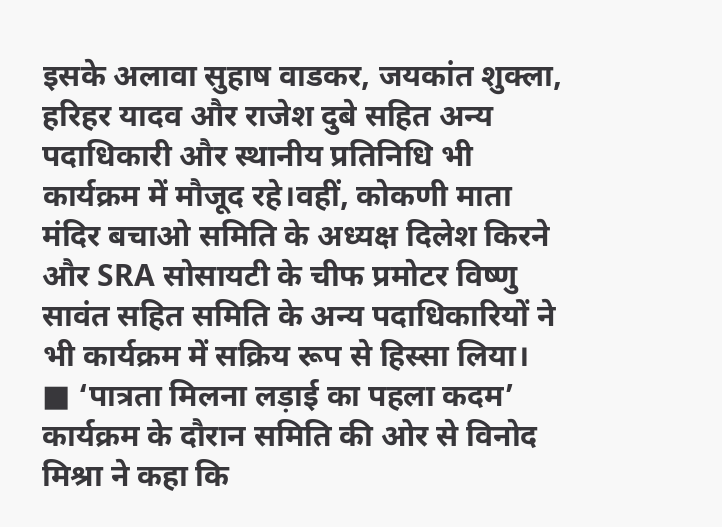इसके अलावा सुहाष वाडकर, जयकांत शुक्ला, हरिहर यादव और राजेश दुबे सहित अन्य पदाधिकारी और स्थानीय प्रतिनिधि भी कार्यक्रम में मौजूद रहे।वहीं, कोकणी माता मंदिर बचाओ समिति के अध्यक्ष दिलेश किरने और SRA सोसायटी के चीफ प्रमोटर विष्णु सावंत सहित समिति के अन्य पदाधिकारियों ने भी कार्यक्रम में सक्रिय रूप से हिस्सा लिया।
■ ‘पात्रता मिलना लड़ाई का पहला कदम’
कार्यक्रम के दौरान समिति की ओर से विनोद मिश्रा ने कहा कि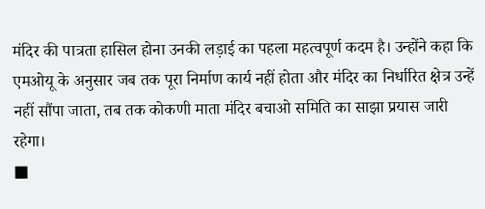मंदिर की पात्रता हासिल होना उनकी लड़ाई का पहला महत्वपूर्ण कदम है। उन्होंने कहा कि एमओयू के अनुसार जब तक पूरा निर्माण कार्य नहीं होता और मंदिर का निर्धारित क्षेत्र उन्हें नहीं सौंपा जाता, तब तक कोकणी माता मंदिर बचाओ समिति का साझा प्रयास जारी रहेगा।
■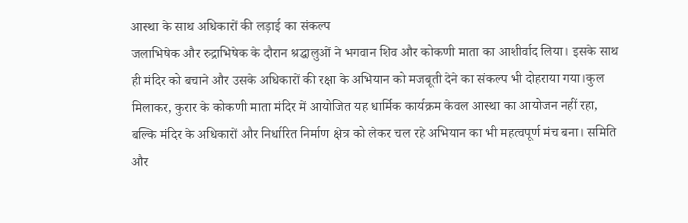आस्था के साथ अधिकारों की लड़ाई का संकल्प
जलाभिषेक और रुद्राभिषेक के दौरान श्रद्धालुओं ने भगवान शिव और कोकणी माता का आशीर्वाद लिया। इसके साथ ही मंदिर को बचाने और उसके अधिकारों की रक्षा के अभियान को मजबूती देने का संकल्प भी दोहराया गया।कुल मिलाकर, कुरार के कोकणी माता मंदिर में आयोजित यह धार्मिक कार्यक्रम केवल आस्था का आयोजन नहीं रहा, बल्कि मंदिर के अधिकारों और निर्धारित निर्माण क्षेत्र को लेकर चल रहे अभियान का भी महत्वपूर्ण मंच बना। समिति और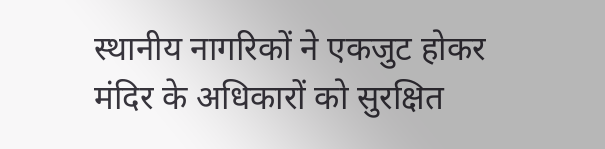स्थानीय नागरिकों ने एकजुट होकर मंदिर के अधिकारों को सुरक्षित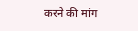करने की मांग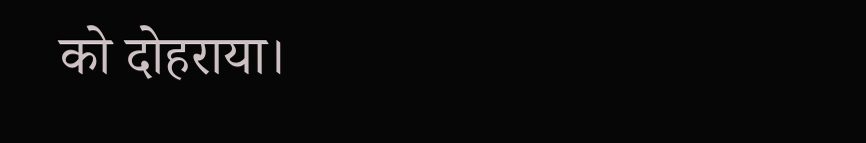को दोहराया।